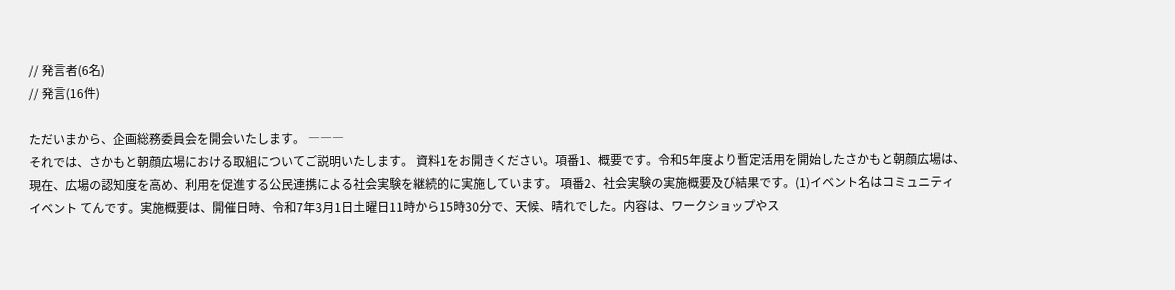// 発言者(6名)
// 発言(16件)

ただいまから、企画総務委員会を開会いたします。 ―――
それでは、さかもと朝顔広場における取組についてご説明いたします。 資料1をお開きください。項番1、概要です。令和5年度より暫定活用を開始したさかもと朝顔広場は、現在、広場の認知度を高め、利用を促進する公民連携による社会実験を継続的に実施しています。 項番2、社会実験の実施概要及び結果です。(1)イベント名はコミュニティイベント てんです。実施概要は、開催日時、令和7年3月1日土曜日11時から15時30分で、天候、晴れでした。内容は、ワークショップやス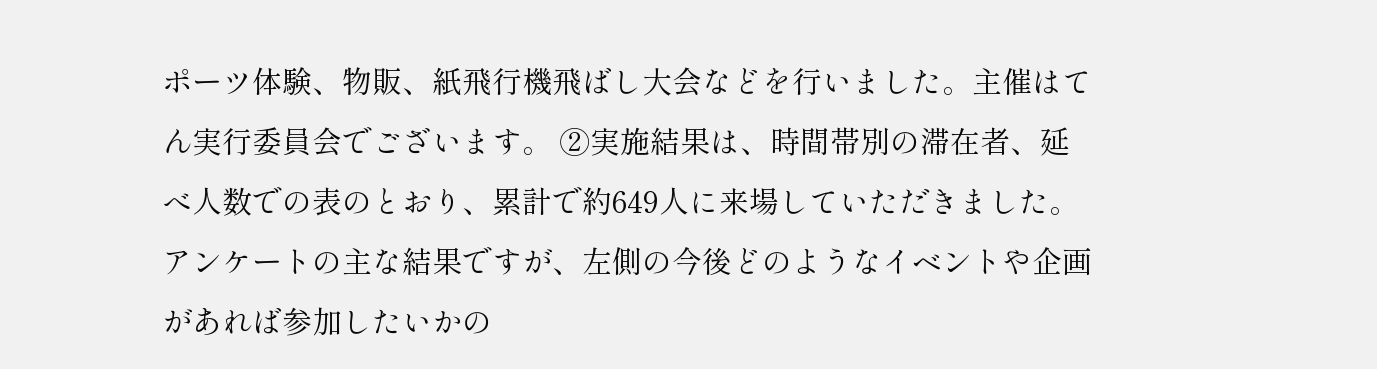ポーツ体験、物販、紙飛行機飛ばし大会などを行いました。主催はてん実行委員会でございます。 ②実施結果は、時間帯別の滞在者、延べ人数での表のとおり、累計で約649人に来場していただきました。 アンケートの主な結果ですが、左側の今後どのようなイベントや企画があれば参加したいかの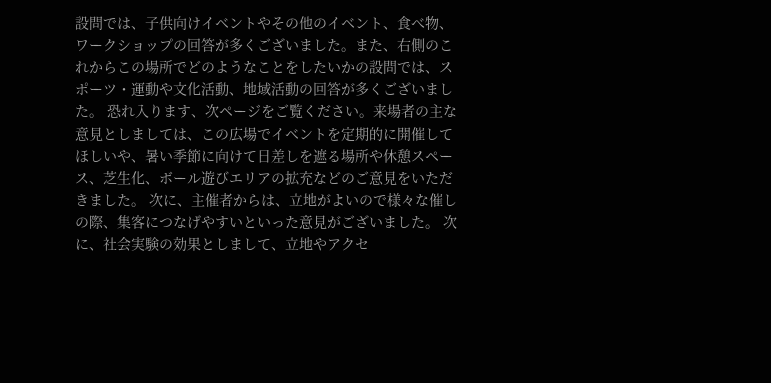設問では、子供向けイベントやその他のイベント、食べ物、ワークショップの回答が多くございました。また、右側のこれからこの場所でどのようなことをしたいかの設問では、スポーツ・運動や文化活動、地域活動の回答が多くございました。 恐れ入ります、次ページをご覧ください。来場者の主な意見としましては、この広場でイベントを定期的に開催してほしいや、暑い季節に向けて日差しを遮る場所や休憩スペース、芝生化、ボール遊びエリアの拡充などのご意見をいただきました。 次に、主催者からは、立地がよいので様々な催しの際、集客につなげやすいといった意見がございました。 次に、社会実験の効果としまして、立地やアクセ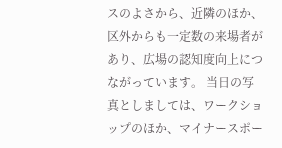スのよさから、近隣のほか、区外からも一定数の来場者があり、広場の認知度向上につながっています。 当日の写真としましては、ワークショップのほか、マイナースポー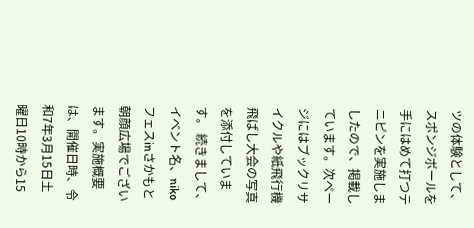ツの体験として、スポンジボールを手にはめて打つテニピンを実施しましたので、掲載しています。次ページにはブックリサイクルや紙飛行機飛ばし大会の写真を添付しています。 続きまして、イベント名、nikoフェスinさかもと朝顔広場でございます。実施概要は、開催日時、令和7年3月15日土曜日10時から15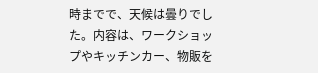時までで、天候は曇りでした。内容は、ワークショップやキッチンカー、物販を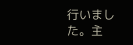行いました。主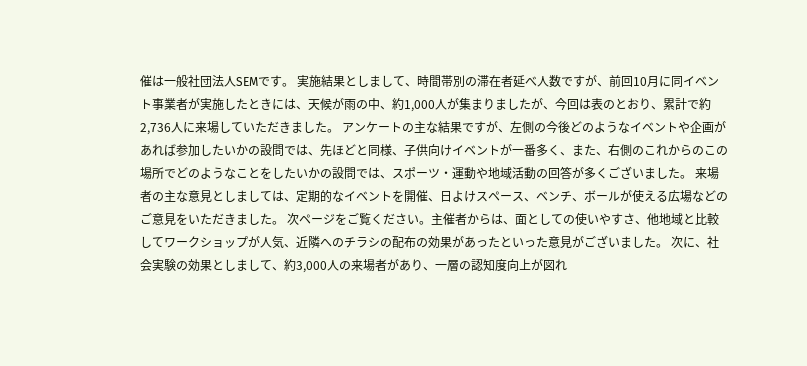催は一般社団法人SEMです。 実施結果としまして、時間帯別の滞在者延べ人数ですが、前回10月に同イベント事業者が実施したときには、天候が雨の中、約1,000人が集まりましたが、今回は表のとおり、累計で約2,736人に来場していただきました。 アンケートの主な結果ですが、左側の今後どのようなイベントや企画があれば参加したいかの設問では、先ほどと同様、子供向けイベントが一番多く、また、右側のこれからのこの場所でどのようなことをしたいかの設問では、スポーツ・運動や地域活動の回答が多くございました。 来場者の主な意見としましては、定期的なイベントを開催、日よけスペース、ベンチ、ボールが使える広場などのご意見をいただきました。 次ページをご覧ください。主催者からは、面としての使いやすさ、他地域と比較してワークショップが人気、近隣へのチラシの配布の効果があったといった意見がございました。 次に、社会実験の効果としまして、約3,000人の来場者があり、一層の認知度向上が図れ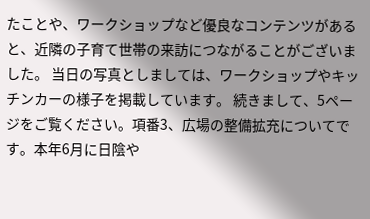たことや、ワークショップなど優良なコンテンツがあると、近隣の子育て世帯の来訪につながることがございました。 当日の写真としましては、ワークショップやキッチンカーの様子を掲載しています。 続きまして、5ページをご覧ください。項番3、広場の整備拡充についてです。本年6月に日陰や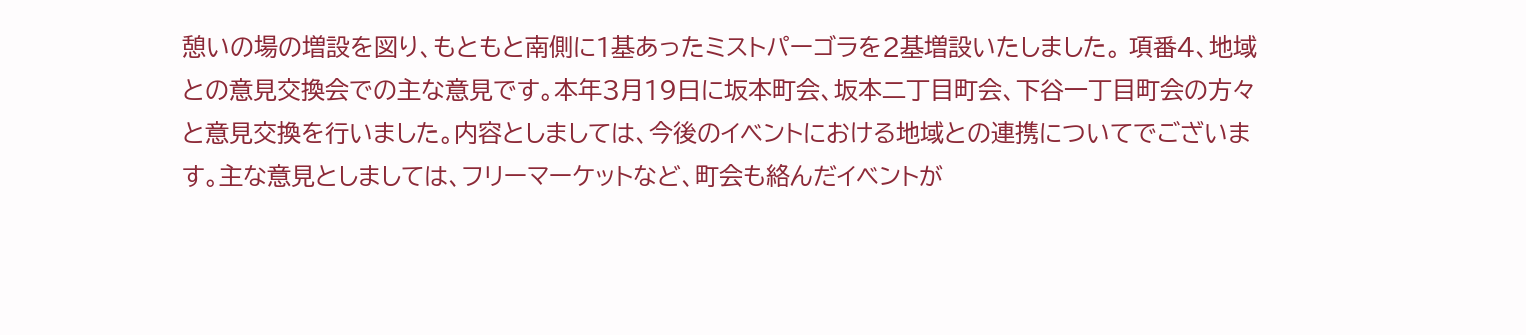憩いの場の増設を図り、もともと南側に1基あったミストパーゴラを2基増設いたしました。 項番4、地域との意見交換会での主な意見です。本年3月19日に坂本町会、坂本二丁目町会、下谷一丁目町会の方々と意見交換を行いました。内容としましては、今後のイベントにおける地域との連携についてでございます。主な意見としましては、フリーマーケットなど、町会も絡んだイベントが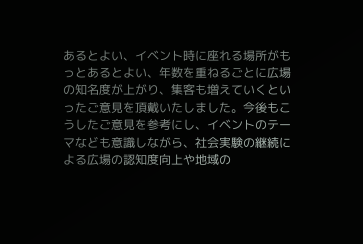あるとよい、イベント時に座れる場所がもっとあるとよい、年数を重ねるごとに広場の知名度が上がり、集客も増えていくといったご意見を頂戴いたしました。今後もこうしたご意見を参考にし、イベントのテーマなども意識しながら、社会実験の継続による広場の認知度向上や地域の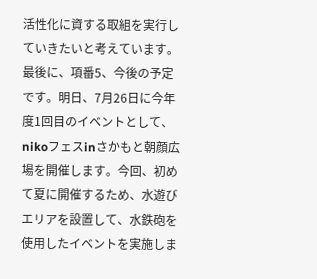活性化に資する取組を実行していきたいと考えています。 最後に、項番5、今後の予定です。明日、7月26日に今年度1回目のイベントとして、nikoフェスinさかもと朝顔広場を開催します。今回、初めて夏に開催するため、水遊びエリアを設置して、水鉄砲を使用したイベントを実施しま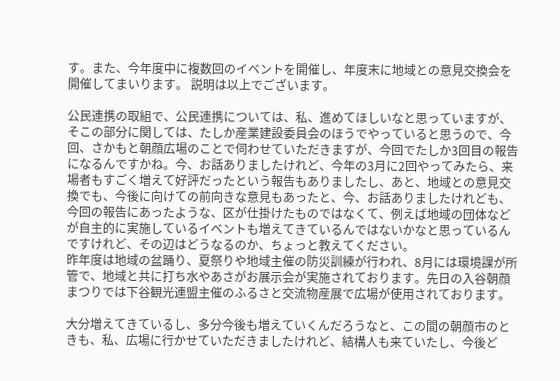す。また、今年度中に複数回のイベントを開催し、年度末に地域との意見交換会を開催してまいります。 説明は以上でございます。

公民連携の取組で、公民連携については、私、進めてほしいなと思っていますが、そこの部分に関しては、たしか産業建設委員会のほうでやっていると思うので、今回、さかもと朝顔広場のことで伺わせていただきますが、今回でたしか3回目の報告になるんですかね。今、お話ありましたけれど、今年の3月に2回やってみたら、来場者もすごく増えて好評だったという報告もありましたし、あと、地域との意見交換でも、今後に向けての前向きな意見もあったと、今、お話ありましたけれども、今回の報告にあったような、区が仕掛けたものではなくて、例えば地域の団体などが自主的に実施しているイベントも増えてきているんではないかなと思っているんですけれど、その辺はどうなるのか、ちょっと教えてください。
昨年度は地域の盆踊り、夏祭りや地域主催の防災訓練が行われ、8月には環境課が所管で、地域と共に打ち水やあさがお展示会が実施されております。先日の入谷朝顔まつりでは下谷観光連盟主催のふるさと交流物産展で広場が使用されております。

大分増えてきているし、多分今後も増えていくんだろうなと、この間の朝顔市のときも、私、広場に行かせていただきましたけれど、結構人も来ていたし、今後ど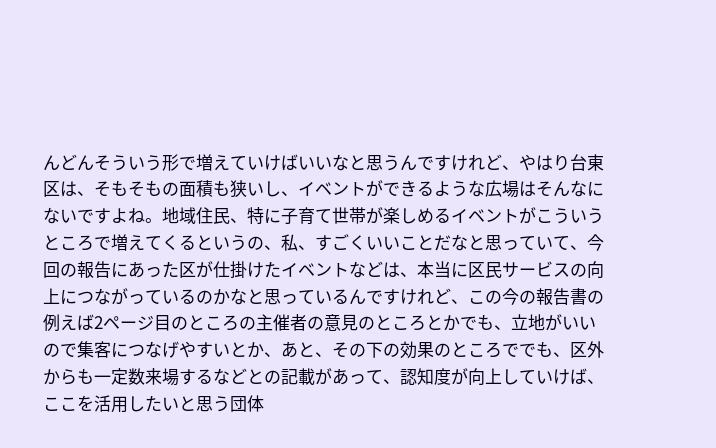んどんそういう形で増えていけばいいなと思うんですけれど、やはり台東区は、そもそもの面積も狭いし、イベントができるような広場はそんなにないですよね。地域住民、特に子育て世帯が楽しめるイベントがこういうところで増えてくるというの、私、すごくいいことだなと思っていて、今回の報告にあった区が仕掛けたイベントなどは、本当に区民サービスの向上につながっているのかなと思っているんですけれど、この今の報告書の例えば2ページ目のところの主催者の意見のところとかでも、立地がいいので集客につなげやすいとか、あと、その下の効果のところででも、区外からも一定数来場するなどとの記載があって、認知度が向上していけば、ここを活用したいと思う団体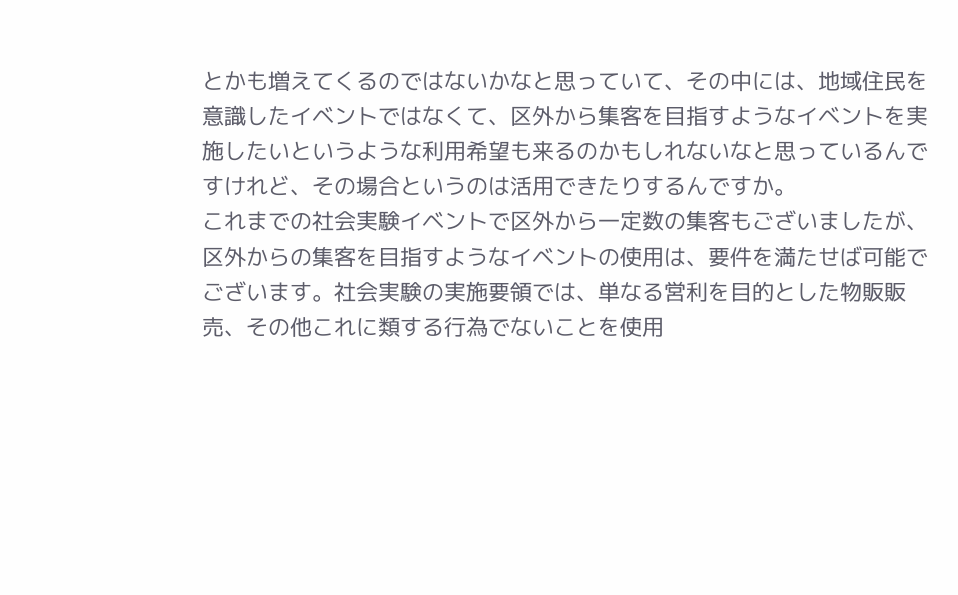とかも増えてくるのではないかなと思っていて、その中には、地域住民を意識したイベントではなくて、区外から集客を目指すようなイベントを実施したいというような利用希望も来るのかもしれないなと思っているんですけれど、その場合というのは活用できたりするんですか。
これまでの社会実験イベントで区外から一定数の集客もございましたが、区外からの集客を目指すようなイベントの使用は、要件を満たせば可能でございます。社会実験の実施要領では、単なる営利を目的とした物販販売、その他これに類する行為でないことを使用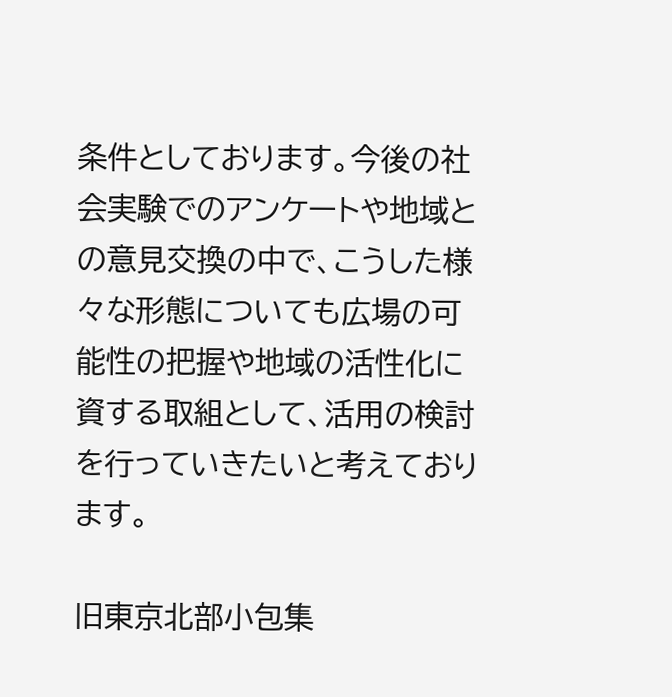条件としております。今後の社会実験でのアンケートや地域との意見交換の中で、こうした様々な形態についても広場の可能性の把握や地域の活性化に資する取組として、活用の検討を行っていきたいと考えております。

旧東京北部小包集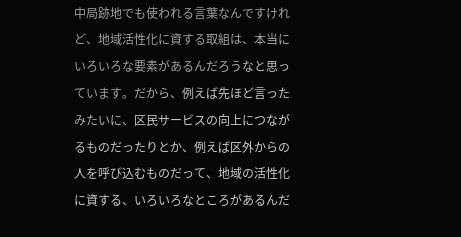中局跡地でも使われる言葉なんですけれど、地域活性化に資する取組は、本当にいろいろな要素があるんだろうなと思っています。だから、例えば先ほど言ったみたいに、区民サービスの向上につながるものだったりとか、例えば区外からの人を呼び込むものだって、地域の活性化に資する、いろいろなところがあるんだ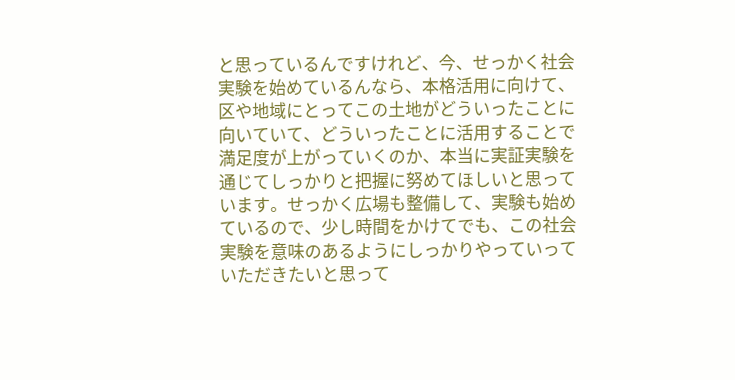と思っているんですけれど、今、せっかく社会実験を始めているんなら、本格活用に向けて、区や地域にとってこの土地がどういったことに向いていて、どういったことに活用することで満足度が上がっていくのか、本当に実証実験を通じてしっかりと把握に努めてほしいと思っています。せっかく広場も整備して、実験も始めているので、少し時間をかけてでも、この社会実験を意味のあるようにしっかりやっていっていただきたいと思って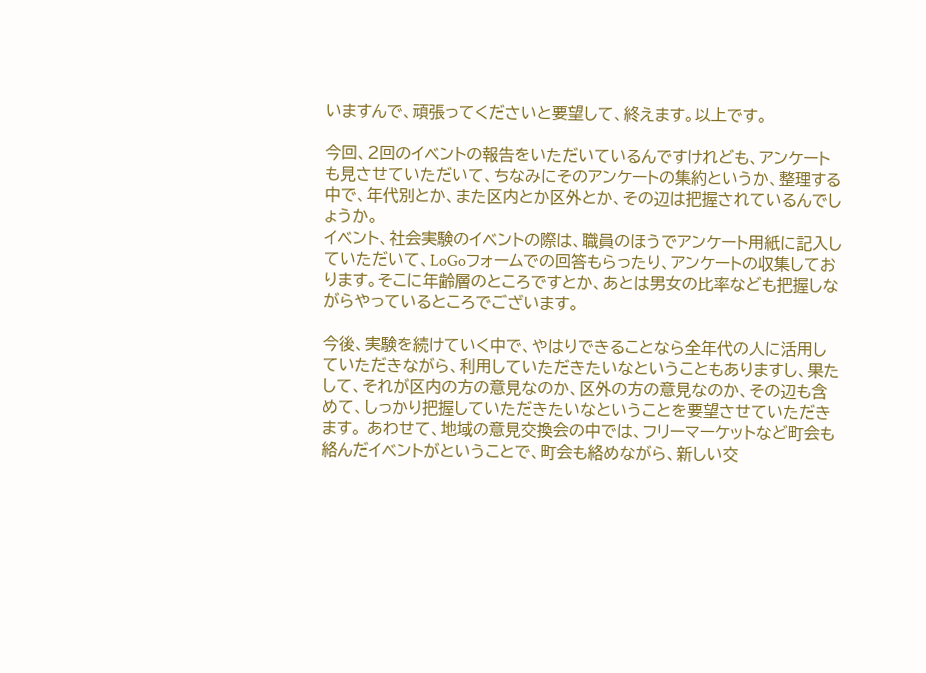いますんで、頑張ってくださいと要望して、終えます。以上です。

今回、2回のイベントの報告をいただいているんですけれども、アンケートも見させていただいて、ちなみにそのアンケートの集約というか、整理する中で、年代別とか、また区内とか区外とか、その辺は把握されているんでしょうか。
イベント、社会実験のイベントの際は、職員のほうでアンケート用紙に記入していただいて、LoGoフォームでの回答もらったり、アンケートの収集しております。そこに年齢層のところですとか、あとは男女の比率なども把握しながらやっているところでございます。

今後、実験を続けていく中で、やはりできることなら全年代の人に活用していただきながら、利用していただきたいなということもありますし、果たして、それが区内の方の意見なのか、区外の方の意見なのか、その辺も含めて、しっかり把握していただきたいなということを要望させていただきます。 あわせて、地域の意見交換会の中では、フリーマーケットなど町会も絡んだイベントがということで、町会も絡めながら、新しい交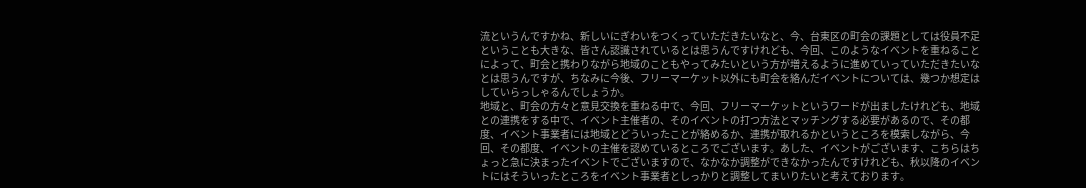流というんですかね、新しいにぎわいをつくっていただきたいなと、今、台東区の町会の課題としては役員不足ということも大きな、皆さん認識されているとは思うんですけれども、今回、このようなイベントを重ねることによって、町会と携わりながら地域のこともやってみたいという方が増えるように進めていっていただきたいなとは思うんですが、ちなみに今後、フリーマーケット以外にも町会を絡んだイベントについては、幾つか想定はしていらっしゃるんでしょうか。
地域と、町会の方々と意見交換を重ねる中で、今回、フリーマーケットというワードが出ましたけれども、地域との連携をする中で、イベント主催者の、そのイベントの打つ方法とマッチングする必要があるので、その都度、イベント事業者には地域とどういったことが絡めるか、連携が取れるかというところを模索しながら、今回、その都度、イベントの主催を認めているところでございます。あした、イベントがございます、こちらはちょっと急に決まったイベントでございますので、なかなか調整ができなかったんですけれども、秋以降のイベントにはそういったところをイベント事業者としっかりと調整してまいりたいと考えております。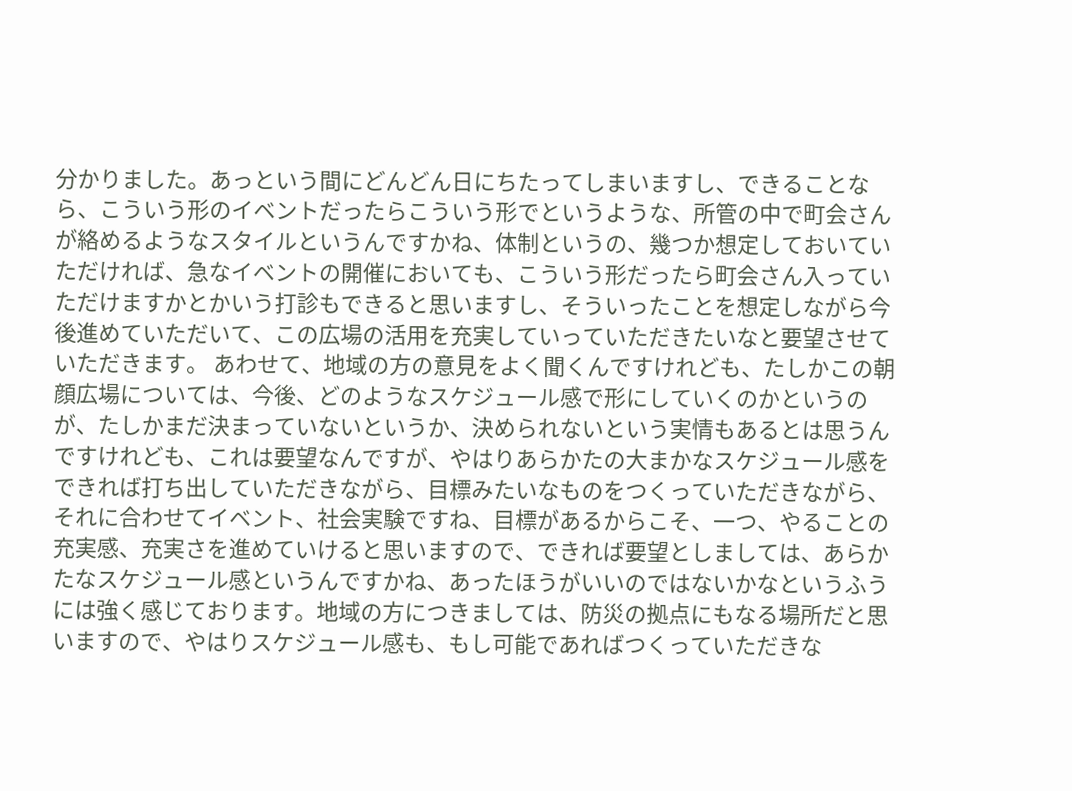分かりました。あっという間にどんどん日にちたってしまいますし、できることなら、こういう形のイベントだったらこういう形でというような、所管の中で町会さんが絡めるようなスタイルというんですかね、体制というの、幾つか想定しておいていただければ、急なイベントの開催においても、こういう形だったら町会さん入っていただけますかとかいう打診もできると思いますし、そういったことを想定しながら今後進めていただいて、この広場の活用を充実していっていただきたいなと要望させていただきます。 あわせて、地域の方の意見をよく聞くんですけれども、たしかこの朝顔広場については、今後、どのようなスケジュール感で形にしていくのかというのが、たしかまだ決まっていないというか、決められないという実情もあるとは思うんですけれども、これは要望なんですが、やはりあらかたの大まかなスケジュール感をできれば打ち出していただきながら、目標みたいなものをつくっていただきながら、それに合わせてイベント、社会実験ですね、目標があるからこそ、一つ、やることの充実感、充実さを進めていけると思いますので、できれば要望としましては、あらかたなスケジュール感というんですかね、あったほうがいいのではないかなというふうには強く感じております。地域の方につきましては、防災の拠点にもなる場所だと思いますので、やはりスケジュール感も、もし可能であればつくっていただきな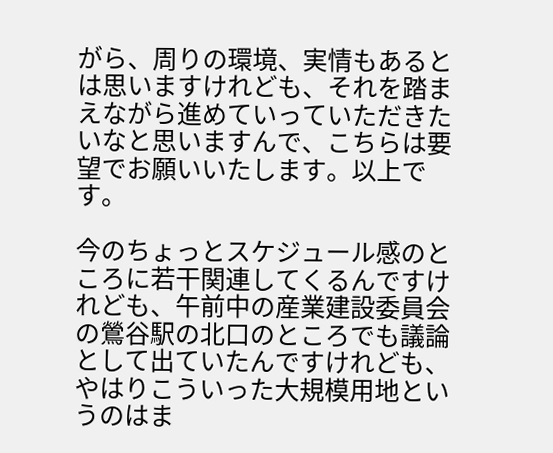がら、周りの環境、実情もあるとは思いますけれども、それを踏まえながら進めていっていただきたいなと思いますんで、こちらは要望でお願いいたします。以上です。

今のちょっとスケジュール感のところに若干関連してくるんですけれども、午前中の産業建設委員会の鶯谷駅の北口のところでも議論として出ていたんですけれども、やはりこういった大規模用地というのはま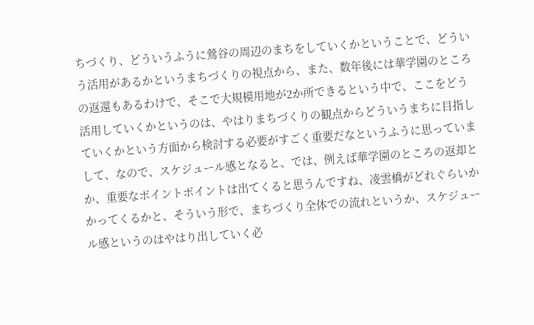ちづくり、どういうふうに鶯谷の周辺のまちをしていくかということで、どういう活用があるかというまちづくりの視点から、また、数年後には華学園のところの返還もあるわけで、そこで大規模用地が2か所できるという中で、ここをどう活用していくかというのは、やはりまちづくりの観点からどういうまちに目指していくかという方面から検討する必要がすごく重要だなというふうに思っていまして、なので、スケジュール感となると、では、例えば華学園のところの返却とか、重要なポイントポイントは出てくると思うんですね、凌雲橋がどれぐらいかかってくるかと、そういう形で、まちづくり全体での流れというか、スケジュール感というのはやはり出していく必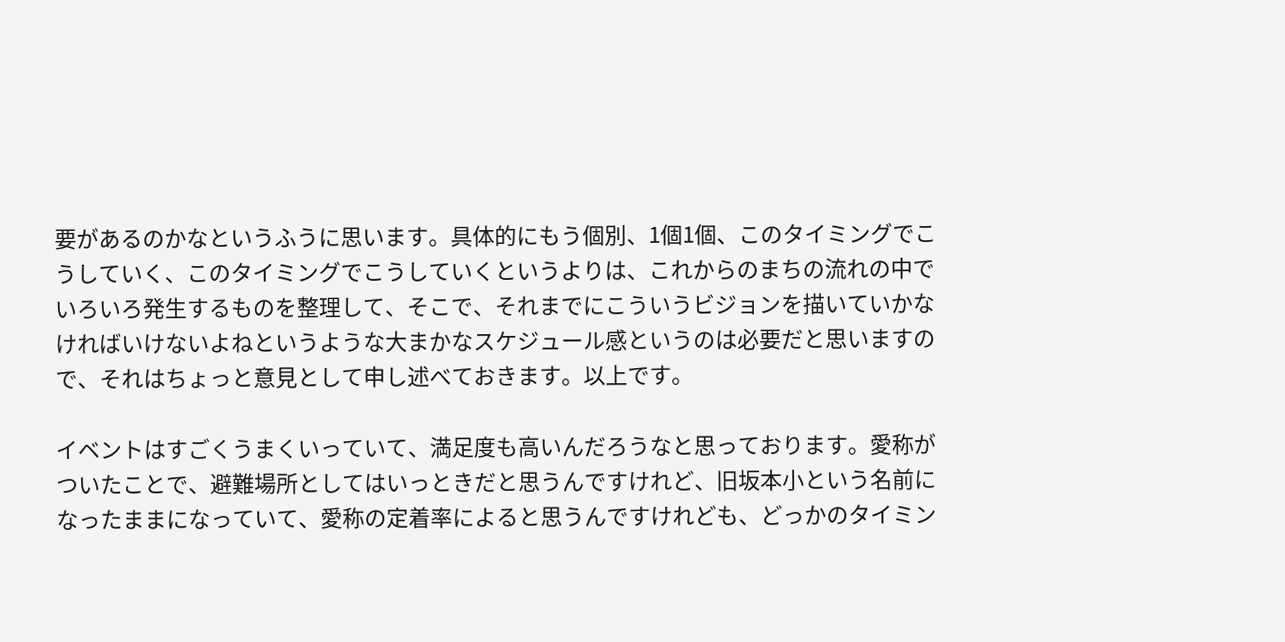要があるのかなというふうに思います。具体的にもう個別、1個1個、このタイミングでこうしていく、このタイミングでこうしていくというよりは、これからのまちの流れの中でいろいろ発生するものを整理して、そこで、それまでにこういうビジョンを描いていかなければいけないよねというような大まかなスケジュール感というのは必要だと思いますので、それはちょっと意見として申し述べておきます。以上です。

イベントはすごくうまくいっていて、満足度も高いんだろうなと思っております。愛称がついたことで、避難場所としてはいっときだと思うんですけれど、旧坂本小という名前になったままになっていて、愛称の定着率によると思うんですけれども、どっかのタイミン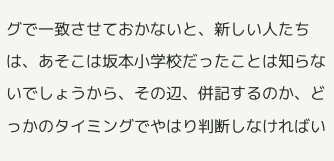グで一致させておかないと、新しい人たちは、あそこは坂本小学校だったことは知らないでしょうから、その辺、併記するのか、どっかのタイミングでやはり判断しなければい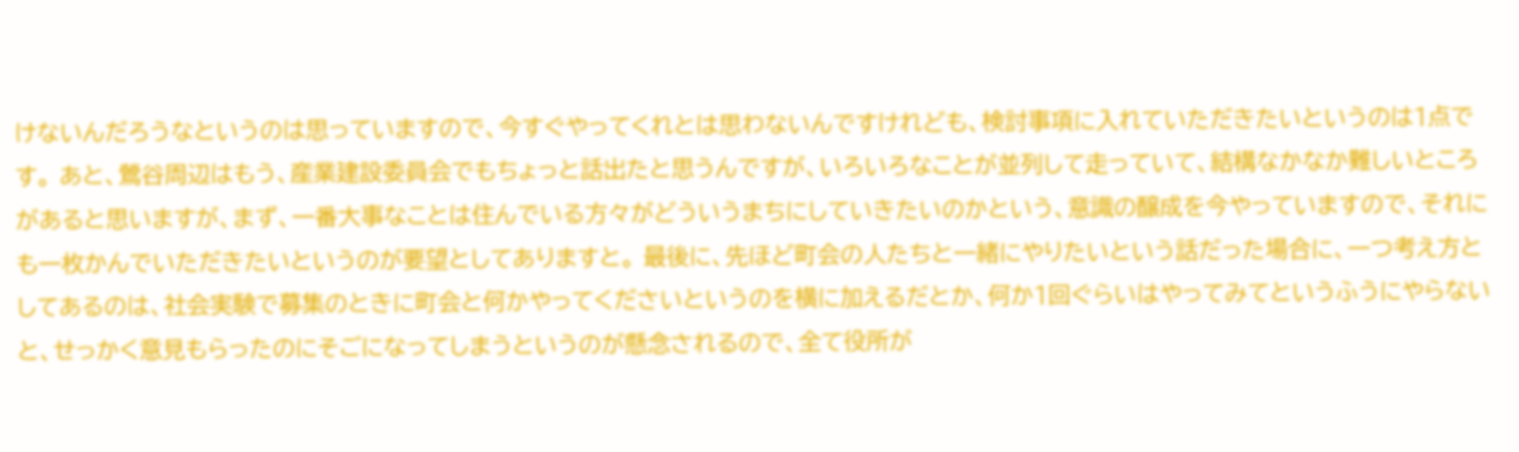けないんだろうなというのは思っていますので、今すぐやってくれとは思わないんですけれども、検討事項に入れていただきたいというのは1点です。 あと、鶯谷周辺はもう、産業建設委員会でもちょっと話出たと思うんですが、いろいろなことが並列して走っていて、結構なかなか難しいところがあると思いますが、まず、一番大事なことは住んでいる方々がどういうまちにしていきたいのかという、意識の醸成を今やっていますので、それにも一枚かんでいただきたいというのが要望としてありますと。 最後に、先ほど町会の人たちと一緒にやりたいという話だった場合に、一つ考え方としてあるのは、社会実験で募集のときに町会と何かやってくださいというのを横に加えるだとか、何か1回ぐらいはやってみてというふうにやらないと、せっかく意見もらったのにそごになってしまうというのが懸念されるので、全て役所が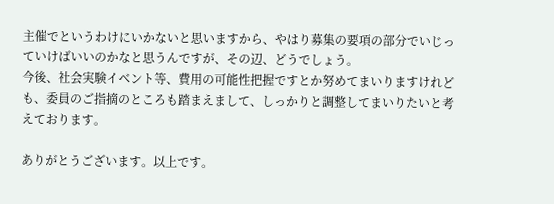主催でというわけにいかないと思いますから、やはり募集の要項の部分でいじっていけばいいのかなと思うんですが、その辺、どうでしょう。
今後、社会実験イベント等、費用の可能性把握ですとか努めてまいりますけれども、委員のご指摘のところも踏まえまして、しっかりと調整してまいりたいと考えております。

ありがとうございます。以上です。